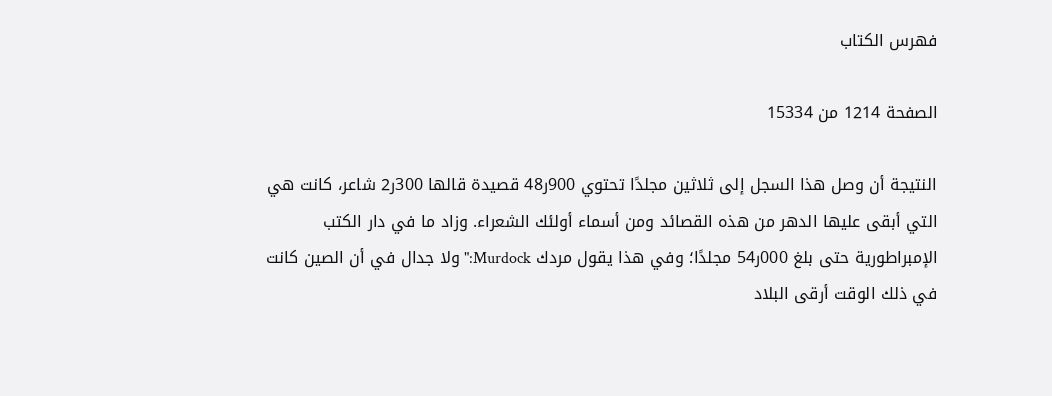فهرس الكتاب

الصفحة 1214 من 15334

النتيجة أن وصل هذا السجل إلى ثلاثين مجلدًا تحتوي 900ر48 قصيدة قالها 300ر2 شاعر، كانت هي التي أبقى عليها الدهر من هذه القصائد ومن أسماء أولئك الشعراء. وزاد ما في دار الكتب الإمبراطورية حتى بلغ 000ر54 مجلدًا؛ وفي هذا يقول مردك Murdock:"ولا جدال في أن الصين كانت في ذلك الوقت أرقى البلاد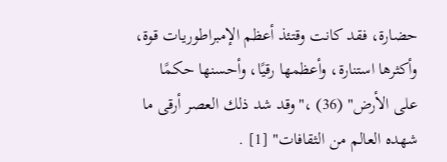حضارة، فقد كانت وقتئذ أعظم الإمبراطوريات قوة، وأكثرها استنارة، وأعظمها رقيًا، وأحسنها حكمًا على الأرض" (36) ،"وقد شد ذلك العصر أرقى ما شهده العالم من الثقافات" [1] .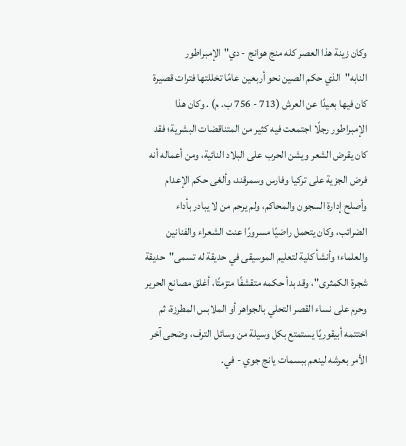وكان زينة هذا العصر كله منج هوانج - دي"الإمبراطور النابه"الذي حكم الصين نحو أربعين عامًا تخللتها فترات قصيرة كان فيها بعيدًا عن العرش (713 - 756 ب. م) . وكان هذا الإمبراطور رجلًا اجتمعت فيه كثير من المتناقضات البشرية؛ فقد كان يقرض الشعر ويشن الحرب على البلاد النائية، ومن أعماله أنه فرض الجزية على تركيا وفارس وسمرقند، وألغى حكم الإعدام وأصلح إدارة السجون والمحاكم، ولم يرحم من لا يبادر بأداء الضرائب، وكان يتحمل راضيًا مسرورًا عنت الشعراء والفنانين والعلماء؛ وأنشأ كلية لتعليم الموسيقى في حديقة له تسمى"حديقة شجرة الكمثرى"، وقد بدأ حكمه متقشفًا متزمتًا، أغلق مصانع الحرير وحرم على نساء القصر التحلي بالجواهر أو الملابس المطرزة، ثم اختتمه أبيقوريًا يستمتع بكل وسيلة من وسائل الترف، وضحى آخر الأمر بعرشه لينعم ببسمات يانج جوي - في.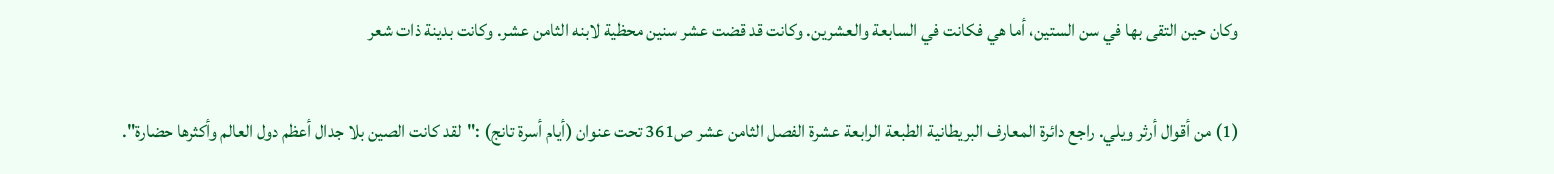وكان حين التقى بها في سن الستين، أما هي فكانت في السابعة والعشرين. وكانت قد قضت عشر سنين محظية لابنه الثامن عشر. وكانت بدينة ذات شعر

(1) من أقوال أرثر ويلي. راجع دائرة المعارف البريطانية الطبعة الرابعة عشرة الفصل الثامن عشر ص361 تحت عنوان (أيام أسرة تانج) :"لقد كانت الصين بلا جدال أعظم دول العالم وأكثرها حضارة".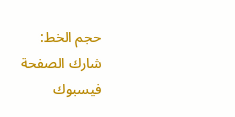حجم الخط:
شارك الصفحة
فيسبوك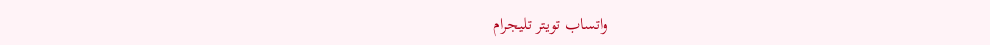واتساب تويتر تليجرام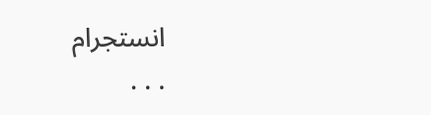انستجرام
. . .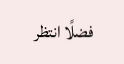فضلًا انتظر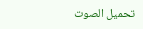تحميل الصوت